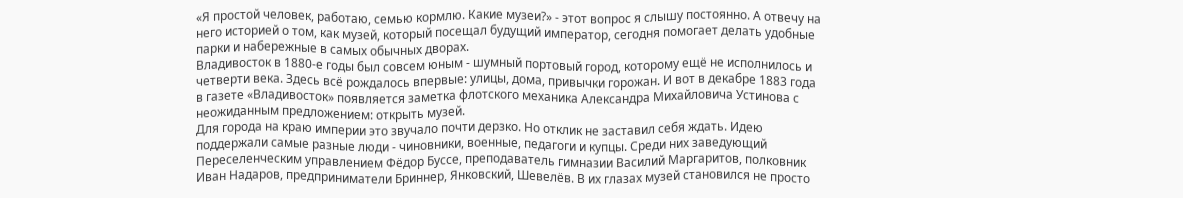«Я простой человек, работаю, семью кормлю. Какие музеи?» - этот вопрос я слышу постоянно. А отвечу на него историей о том, как музей, который посещал будущий император, сегодня помогает делать удобные парки и набережные в самых обычных дворах.
Владивосток в 1880-е годы был совсем юным - шумный портовый город, которому ещё не исполнилось и четверти века. Здесь всё рождалось впервые: улицы, дома, привычки горожан. И вот в декабре 1883 года в газете «Владивосток» появляется заметка флотского механика Александра Михайловича Устинова с неожиданным предложением: открыть музей.
Для города на краю империи это звучало почти дерзко. Но отклик не заставил себя ждать. Идею поддержали самые разные люди - чиновники, военные, педагоги и купцы. Среди них заведующий Переселенческим управлением Фёдор Буссе, преподаватель гимназии Василий Маргаритов, полковник Иван Надаров, предприниматели Бриннер, Янковский, Шевелёв. В их глазах музей становился не просто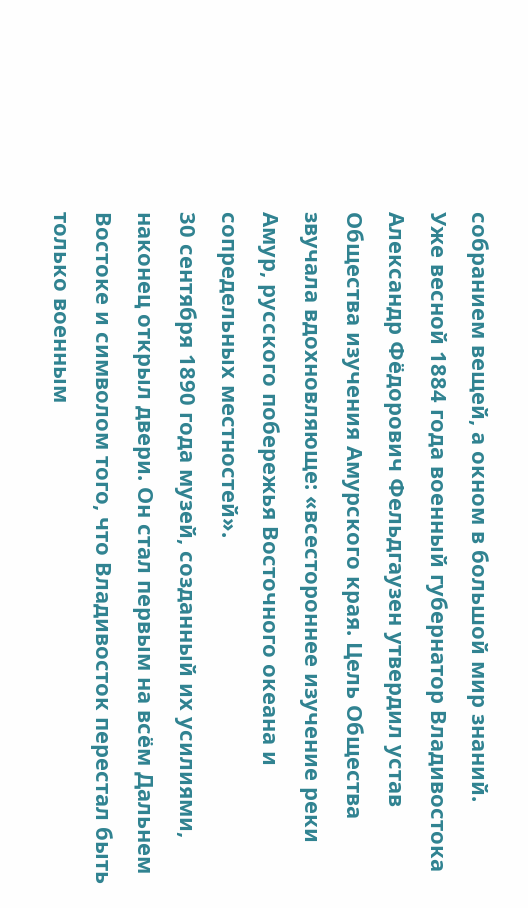собранием вещей, а окном в большой мир знаний.
Уже весной 1884 года военный губернатор Владивостока Александр Фёдорович Фельдгаузен утвердил устав Общества изучения Амурского края. Цель Общества звучала вдохновляюще: «всестороннее изучение реки Амур, русского побережья Восточного океана и сопредельных местностей».
30 сентября 1890 года музей, созданный их усилиями, наконец открыл двери. Он стал первым на всём Дальнем Востоке и символом того, что Владивосток перестал быть только военным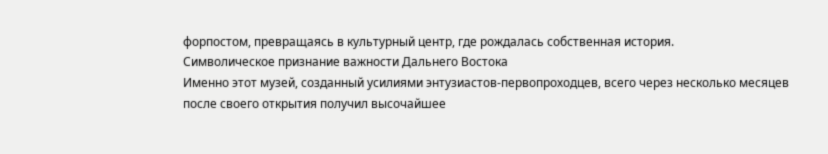форпостом, превращаясь в культурный центр, где рождалась собственная история.
Символическое признание важности Дальнего Востока
Именно этот музей, созданный усилиями энтузиастов-первопроходцев, всего через несколько месяцев после своего открытия получил высочайшее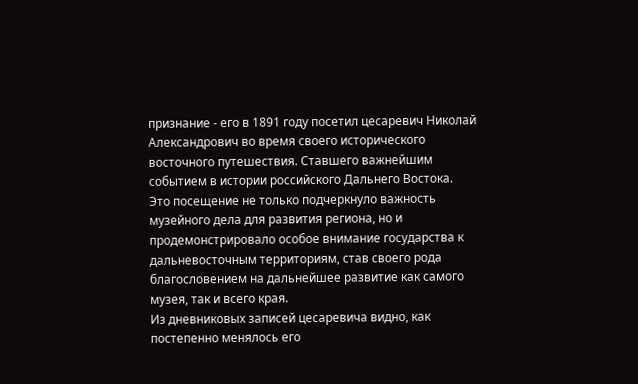признание - его в 1891 году посетил цесаревич Николай Александрович во время своего исторического восточного путешествия. Ставшего важнейшим событием в истории российского Дальнего Востока.
Это посещение не только подчеркнуло важность музейного дела для развития региона, но и продемонстрировало особое внимание государства к дальневосточным территориям, став своего рода благословением на дальнейшее развитие как самого музея, так и всего края.
Из дневниковых записей цесаревича видно, как постепенно менялось его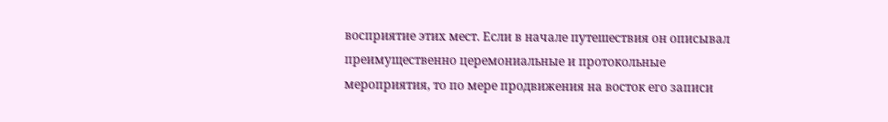восприятие этих мест. Если в начале путешествия он описывал преимущественно церемониальные и протокольные мероприятия, то по мере продвижения на восток его записи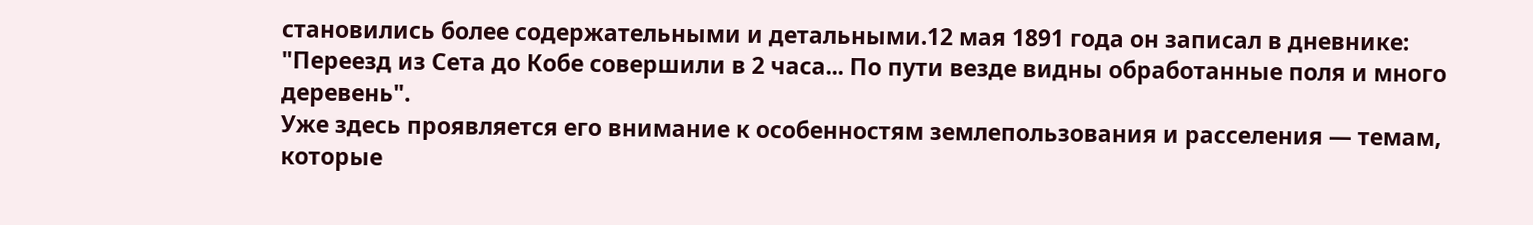становились более содержательными и детальными.12 мая 1891 года он записал в дневнике:
"Переезд из Сета до Кобе совершили в 2 часа... По пути везде видны обработанные поля и много деревень".
Уже здесь проявляется его внимание к особенностям землепользования и расселения — темам, которые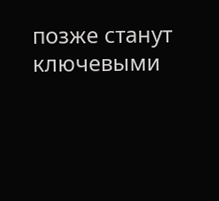позже станут ключевыми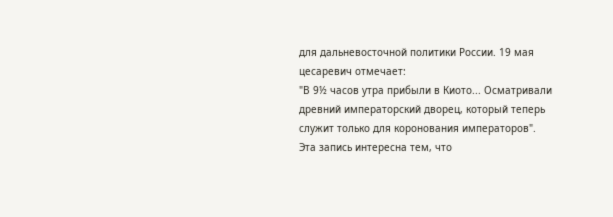для дальневосточной политики России. 19 мая цесаревич отмечает:
"В 9½ часов утра прибыли в Киото... Осматривали древний императорский дворец, который теперь служит только для коронования императоров".
Эта запись интересна тем, что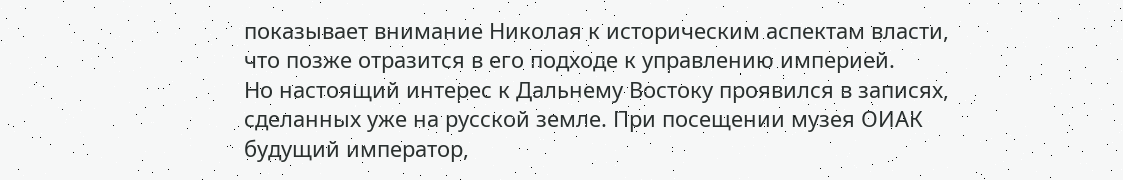показывает внимание Николая к историческим аспектам власти, что позже отразится в его подходе к управлению империей.
Но настоящий интерес к Дальнему Востоку проявился в записях, сделанных уже на русской земле. При посещении музея ОИАК будущий император,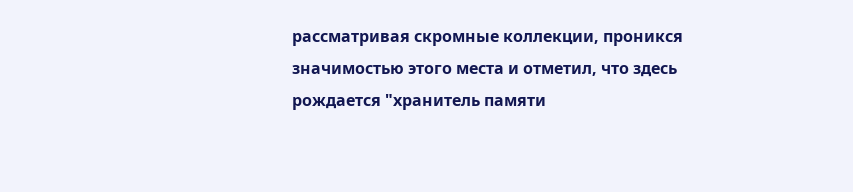рассматривая скромные коллекции, проникся значимостью этого места и отметил, что здесь рождается "хранитель памяти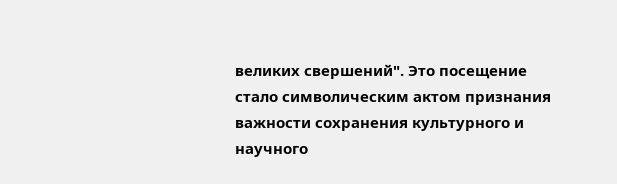великих свершений". Это посещение стало символическим актом признания важности сохранения культурного и научного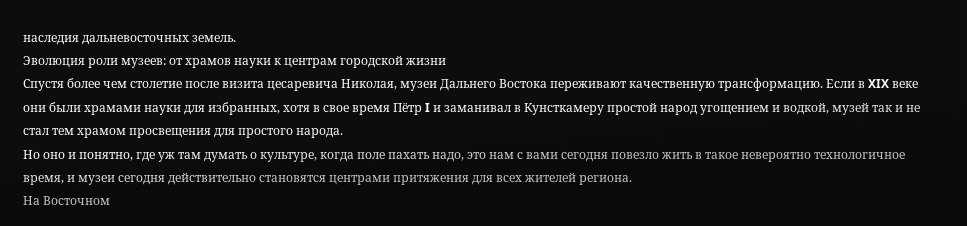наследия дальневосточных земель.
Эволюция роли музеев: от храмов науки к центрам городской жизни
Спустя более чем столетие после визита цесаревича Николая, музеи Дальнего Востока переживают качественную трансформацию. Если в XIX веке они были храмами науки для избранных, хотя в свое время Пётр I и заманивал в Кунсткамеру простой народ угощением и водкой, музей так и не стал тем храмом просвещения для простого народа.
Но оно и понятно, где уж там думать о культуре, когда поле пахать надо, это нам с вами сегодня повезло жить в такое невероятно технологичное время, и музеи сегодня действительно становятся центрами притяжения для всех жителей региона.
На Восточном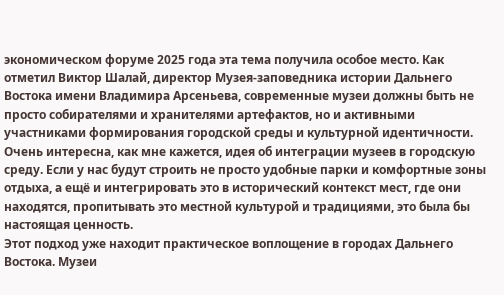экономическом форуме 2025 года эта тема получила особое место. Как отметил Виктор Шалай, директор Музея-заповедника истории Дальнего Востока имени Владимира Арсеньева, современные музеи должны быть не просто собирателями и хранителями артефактов, но и активными участниками формирования городской среды и культурной идентичности.
Очень интересна, как мне кажется, идея об интеграции музеев в городскую среду. Если у нас будут строить не просто удобные парки и комфортные зоны отдыха, а ещё и интегрировать это в исторический контекст мест, где они находятся, пропитывать это местной культурой и традициями, это была бы настоящая ценность.
Этот подход уже находит практическое воплощение в городах Дальнего Востока. Музеи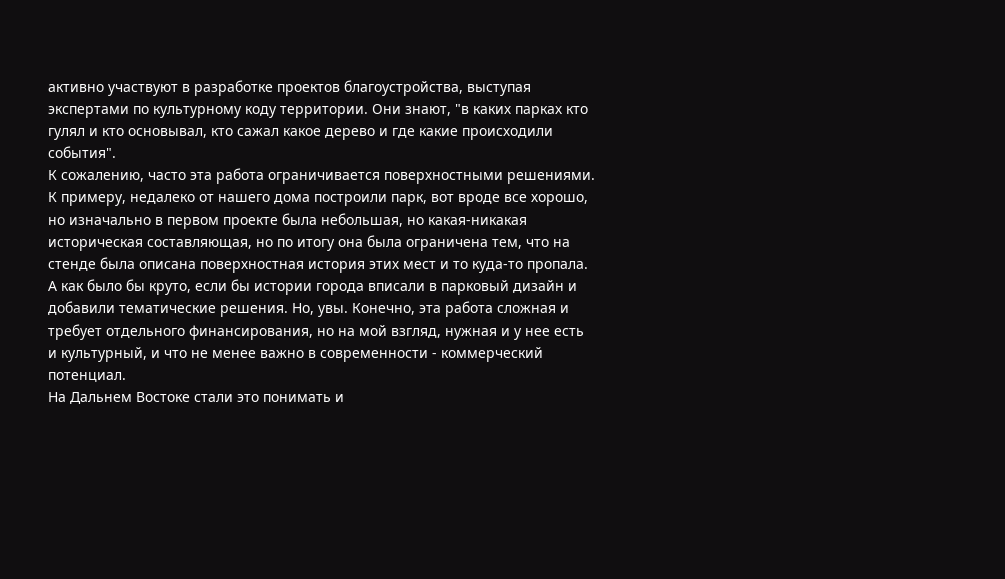активно участвуют в разработке проектов благоустройства, выступая экспертами по культурному коду территории. Они знают, "в каких парках кто гулял и кто основывал, кто сажал какое дерево и где какие происходили события".
К сожалению, часто эта работа ограничивается поверхностными решениями. К примеру, недалеко от нашего дома построили парк, вот вроде все хорошо, но изначально в первом проекте была небольшая, но какая-никакая историческая составляющая, но по итогу она была ограничена тем, что на стенде была описана поверхностная история этих мест и то куда-то пропала.
А как было бы круто, если бы истории города вписали в парковый дизайн и добавили тематические решения. Но, увы. Конечно, эта работа сложная и требует отдельного финансирования, но на мой взгляд, нужная и у нее есть и культурный, и что не менее важно в современности - коммерческий потенциал.
На Дальнем Востоке стали это понимать и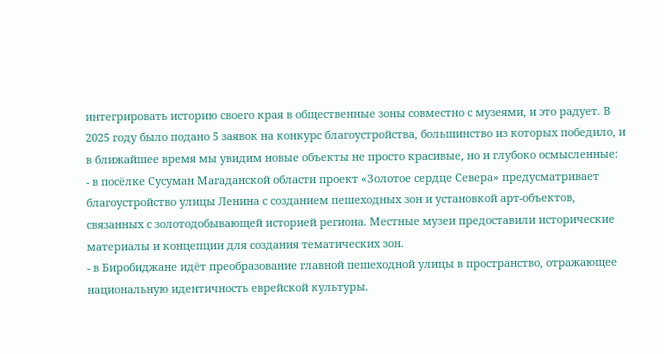интегрировать историю своего края в общественные зоны совместно с музеями, и это радует. В 2025 году было подано 5 заявок на конкурс благоустройства, большинство из которых победило, и в ближайшее время мы увидим новые объекты не просто красивые, но и глубоко осмысленные:
- в посёлке Сусуман Магаданской области проект «Золотое сердце Севера» предусматривает благоустройство улицы Ленина с созданием пешеходных зон и установкой арт-объектов, связанных с золотодобывающей историей региона. Местные музеи предоставили исторические материалы и концепции для создания тематических зон.
- в Биробиджане идёт преобразование главной пешеходной улицы в пространство, отражающее национальную идентичность еврейской культуры.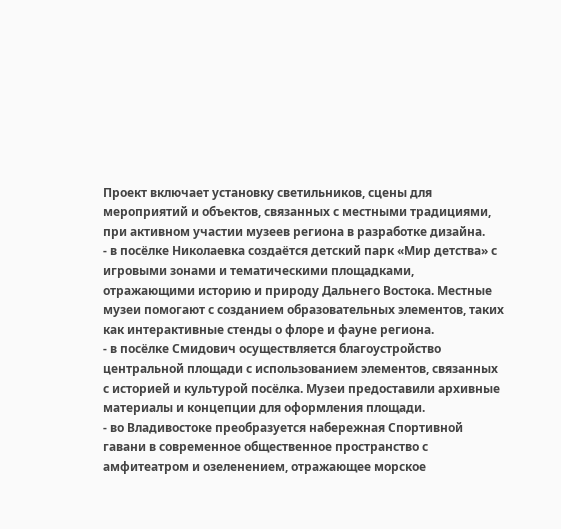Проект включает установку светильников, сцены для мероприятий и объектов, связанных с местными традициями, при активном участии музеев региона в разработке дизайна.
- в посёлке Николаевка создаётся детский парк «Мир детства» с игровыми зонами и тематическими площадками, отражающими историю и природу Дальнего Востока. Местные музеи помогают с созданием образовательных элементов, таких как интерактивные стенды о флоре и фауне региона.
- в посёлке Смидович осуществляется благоустройство центральной площади с использованием элементов, связанных с историей и культурой посёлка. Музеи предоставили архивные материалы и концепции для оформления площади.
- во Владивостоке преобразуется набережная Спортивной гавани в современное общественное пространство с амфитеатром и озеленением, отражающее морское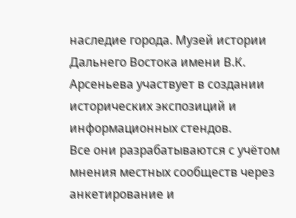наследие города. Музей истории Дальнего Востока имени В.К. Арсеньева участвует в создании исторических экспозиций и информационных стендов.
Все они разрабатываются с учётом мнения местных сообществ через анкетирование и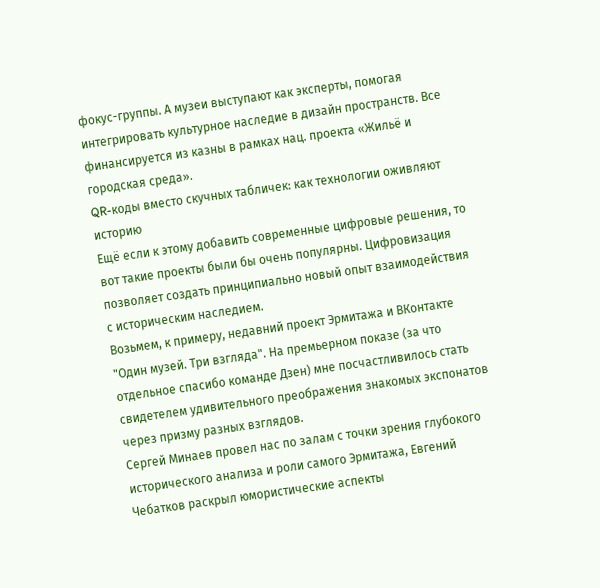фокус-группы. А музеи выступают как эксперты, помогая интегрировать культурное наследие в дизайн пространств. Все финансируется из казны в рамках нац. проекта «Жильё и городская среда».
QR-коды вместо скучных табличек: как технологии оживляют историю
Ещё если к этому добавить современные цифровые решения, то вот такие проекты были бы очень популярны. Цифровизация позволяет создать принципиально новый опыт взаимодействия с историческим наследием.
Возьмем, к примеру, недавний проект Эрмитажа и ВКонтакте "Один музей. Три взгляда". На премьерном показе (за что отдельное спасибо команде Дзен) мне посчастливилось стать свидетелем удивительного преображения знакомых экспонатов через призму разных взглядов.
Сергей Минаев провел нас по залам с точки зрения глубокого исторического анализа и роли самого Эрмитажа, Евгений Чебатков раскрыл юмористические аспекты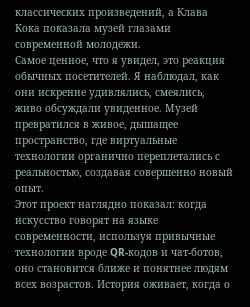классических произведений, а Клава Кока показала музей глазами современной молодежи.
Самое ценное, что я увидел, это реакция обычных посетителей. Я наблюдал, как они искренне удивлялись, смеялись, живо обсуждали увиденное. Музей превратился в живое, дышащее пространство, где виртуальные технологии органично переплетались с реальностью, создавая совершенно новый опыт.
Этот проект наглядно показал: когда искусство говорят на языке современности, используя привычные технологии вроде QR-кодов и чат-ботов, оно становится ближе и понятнее людям всех возрастов. История оживает, когда о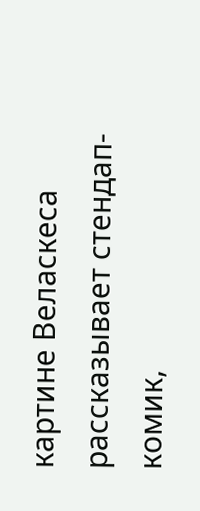картине Веласкеса рассказывает стендап-комик,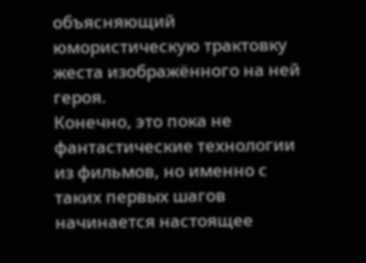объясняющий юмористическую трактовку жеста изображённого на ней героя.
Конечно, это пока не фантастические технологии из фильмов, но именно с таких первых шагов начинается настоящее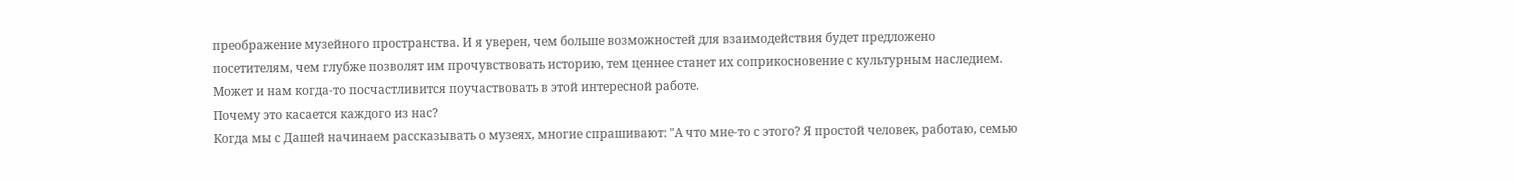преображение музейного пространства. И я уверен, чем больше возможностей для взаимодействия будет предложено посетителям, чем глубже позволят им прочувствовать историю, тем ценнее станет их соприкосновение с культурным наследием. Может и нам когда-то посчастливится поучаствовать в этой интересной работе.
Почему это касается каждого из нас?
Когда мы с Дашей начинаем рассказывать о музеях, многие спрашивают: "А что мне-то с этого? Я простой человек, работаю, семью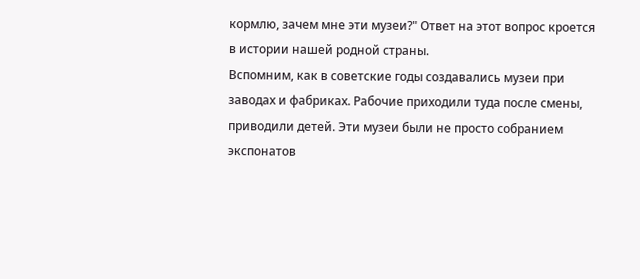кормлю, зачем мне эти музеи?" Ответ на этот вопрос кроется в истории нашей родной страны.
Вспомним, как в советские годы создавались музеи при заводах и фабриках. Рабочие приходили туда после смены, приводили детей. Эти музеи были не просто собранием экспонатов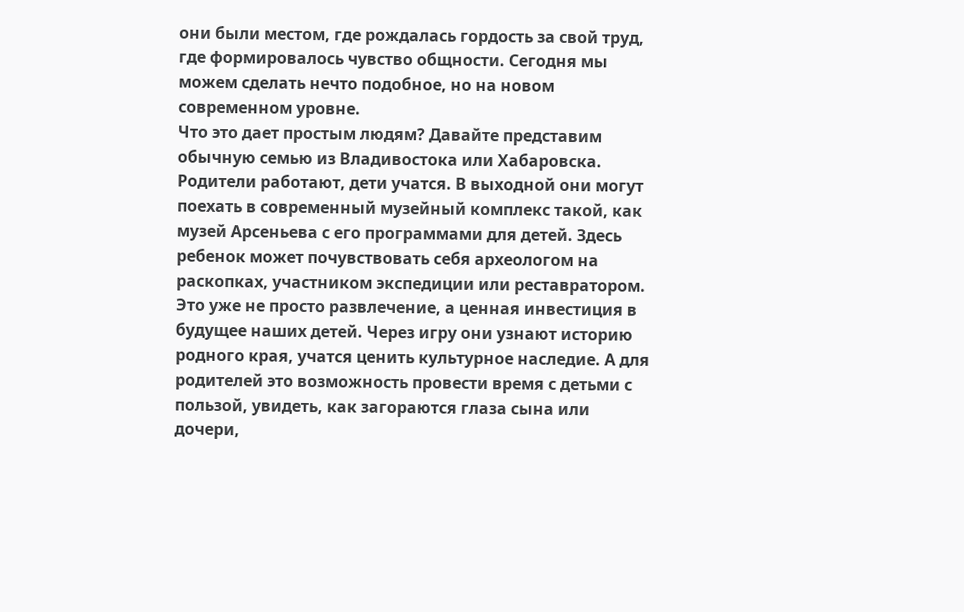они были местом, где рождалась гордость за свой труд, где формировалось чувство общности. Сегодня мы можем сделать нечто подобное, но на новом современном уровне.
Что это дает простым людям? Давайте представим обычную семью из Владивостока или Хабаровска. Родители работают, дети учатся. В выходной они могут поехать в современный музейный комплекс такой, как музей Арсеньева с его программами для детей. Здесь ребенок может почувствовать себя археологом на раскопках, участником экспедиции или реставратором.
Это уже не просто развлечение, а ценная инвестиция в будущее наших детей. Через игру они узнают историю родного края, учатся ценить культурное наследие. А для родителей это возможность провести время с детьми с пользой, увидеть, как загораются глаза сына или дочери,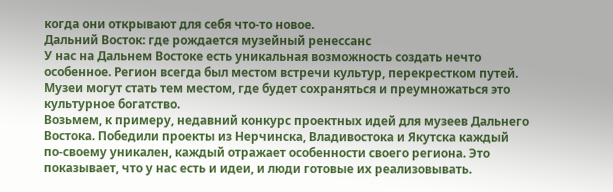когда они открывают для себя что-то новое.
Дальний Восток: где рождается музейный ренессанс
У нас на Дальнем Востоке есть уникальная возможность создать нечто особенное. Регион всегда был местом встречи культур, перекрестком путей. Музеи могут стать тем местом, где будет сохраняться и преумножаться это культурное богатство.
Возьмем, к примеру, недавний конкурс проектных идей для музеев Дальнего Востока. Победили проекты из Нерчинска, Владивостока и Якутска каждый по-своему уникален, каждый отражает особенности своего региона. Это показывает, что у нас есть и идеи, и люди готовые их реализовывать.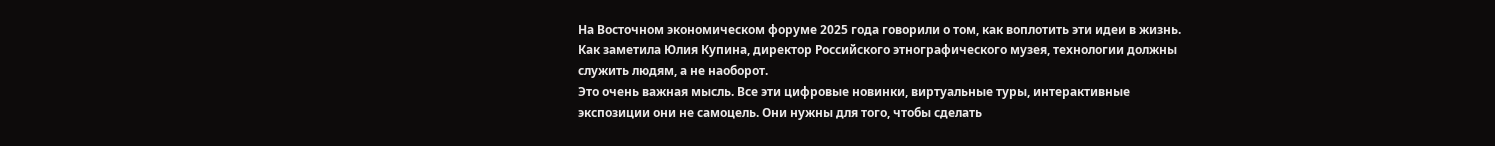На Восточном экономическом форуме 2025 года говорили о том, как воплотить эти идеи в жизнь. Как заметила Юлия Купина, директор Российского этнографического музея, технологии должны служить людям, а не наоборот.
Это очень важная мысль. Все эти цифровые новинки, виртуальные туры, интерактивные экспозиции они не самоцель. Они нужны для того, чтобы сделать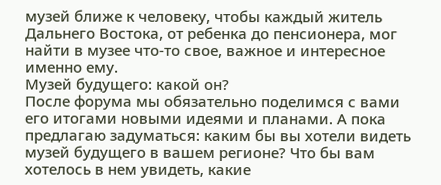музей ближе к человеку, чтобы каждый житель Дальнего Востока, от ребенка до пенсионера, мог найти в музее что-то свое, важное и интересное именно ему.
Музей будущего: какой он?
После форума мы обязательно поделимся с вами его итогами новыми идеями и планами. А пока предлагаю задуматься: каким бы вы хотели видеть музей будущего в вашем регионе? Что бы вам хотелось в нем увидеть, какие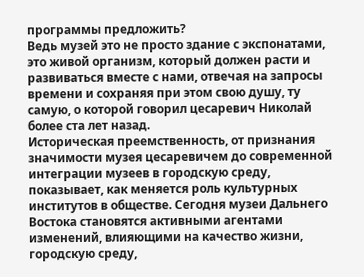программы предложить?
Ведь музей это не просто здание с экспонатами, это живой организм, который должен расти и развиваться вместе с нами, отвечая на запросы времени и сохраняя при этом свою душу, ту самую, о которой говорил цесаревич Николай более ста лет назад.
Историческая преемственность, от признания значимости музея цесаревичем до современной интеграции музеев в городскую среду, показывает, как меняется роль культурных институтов в обществе. Сегодня музеи Дальнего Востока становятся активными агентами изменений, влияющими на качество жизни, городскую среду,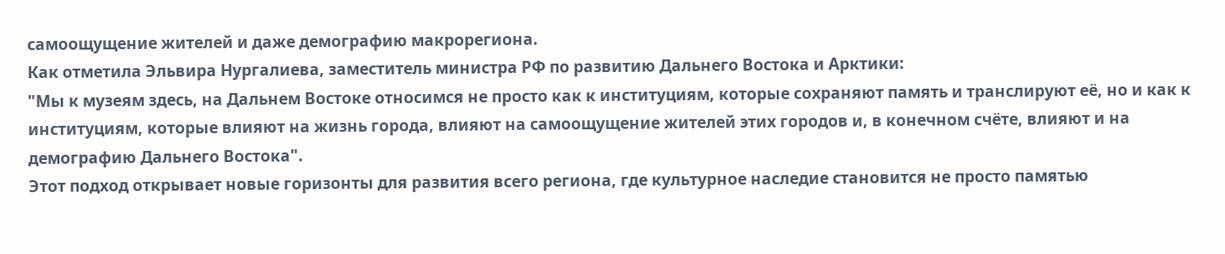самоощущение жителей и даже демографию макрорегиона.
Как отметила Эльвира Нургалиева, заместитель министра РФ по развитию Дальнего Востока и Арктики:
"Мы к музеям здесь, на Дальнем Востоке относимся не просто как к институциям, которые сохраняют память и транслируют её, но и как к институциям, которые влияют на жизнь города, влияют на самоощущение жителей этих городов и, в конечном счёте, влияют и на демографию Дальнего Востока".
Этот подход открывает новые горизонты для развития всего региона, где культурное наследие становится не просто памятью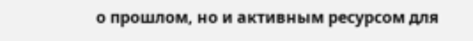о прошлом, но и активным ресурсом для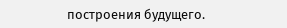построения будущего.